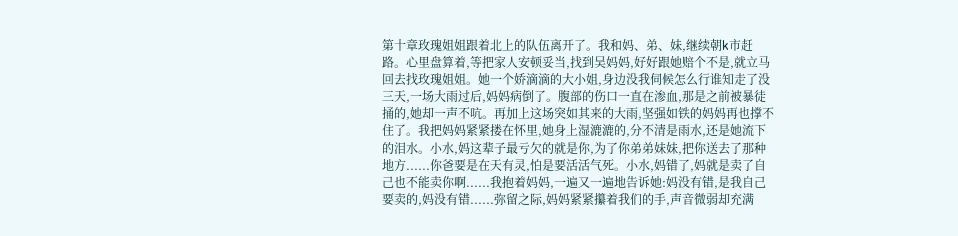第十章玫瑰姐姐跟着北上的队伍离开了。我和妈、弟、妹,继续朝k市赶路。心里盘算着,等把家人安顿妥当,找到吴妈妈,好好跟她赔个不是,就立马回去找玫瑰姐姐。她一个娇滴滴的大小姐,身边没我伺候怎么行谁知走了没三天,一场大雨过后,妈妈病倒了。腹部的伤口一直在渗血,那是之前被暴徒捅的,她却一声不吭。再加上这场突如其来的大雨,坚强如铁的妈妈再也撑不住了。我把妈妈紧紧搂在怀里,她身上湿漉漉的,分不清是雨水,还是她流下的泪水。小水,妈这辈子最亏欠的就是你,为了你弟弟妹妹,把你送去了那种地方......你爸要是在天有灵,怕是要活活气死。小水,妈错了,妈就是卖了自己也不能卖你啊......我抱着妈妈,一遍又一遍地告诉她:妈没有错,是我自己要卖的,妈没有错......弥留之际,妈妈紧紧攥着我们的手,声音微弱却充满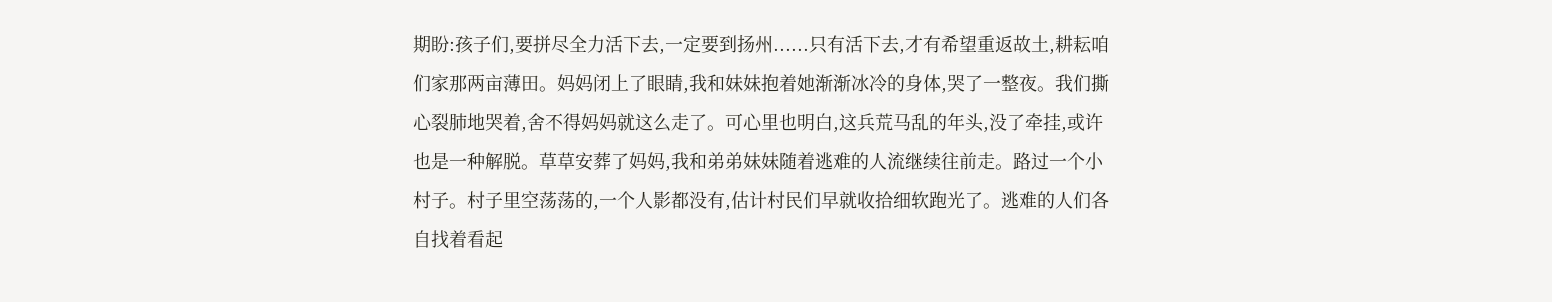期盼:孩子们,要拼尽全力活下去,一定要到扬州......只有活下去,才有希望重返故土,耕耘咱们家那两亩薄田。妈妈闭上了眼睛,我和妹妹抱着她渐渐冰冷的身体,哭了一整夜。我们撕心裂肺地哭着,舍不得妈妈就这么走了。可心里也明白,这兵荒马乱的年头,没了牵挂,或许也是一种解脱。草草安葬了妈妈,我和弟弟妹妹随着逃难的人流继续往前走。路过一个小村子。村子里空荡荡的,一个人影都没有,估计村民们早就收拾细软跑光了。逃难的人们各自找着看起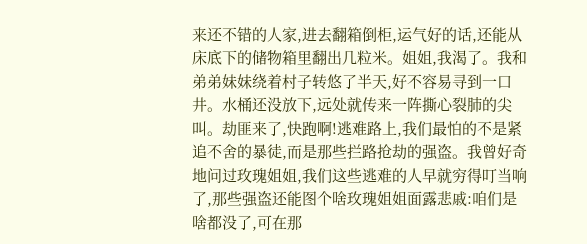来还不错的人家,进去翻箱倒柜,运气好的话,还能从床底下的储物箱里翻出几粒米。姐姐,我渴了。我和弟弟妹妹绕着村子转悠了半天,好不容易寻到一口井。水桶还没放下,远处就传来一阵撕心裂肺的尖叫。劫匪来了,快跑啊!逃难路上,我们最怕的不是紧追不舍的暴徒,而是那些拦路抢劫的强盗。我曾好奇地问过玫瑰姐姐,我们这些逃难的人早就穷得叮当响了,那些强盗还能图个啥玫瑰姐姐面露悲戚:咱们是啥都没了,可在那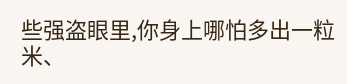些强盗眼里,你身上哪怕多出一粒米、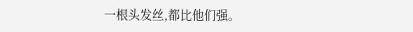一根头发丝,都比他们强。